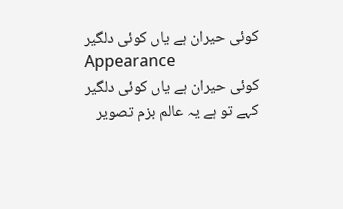کوئی حیران ہے یاں کوئی دلگیر
Appearance
کوئی حیران ہے یاں کوئی دلگیر
کہے تو ہے یہ عالم بزم تصویر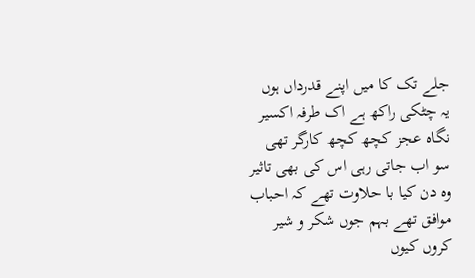جلے تک کا میں اپنے قدرداں ہوں
یہ چٹکی راکھ ہے اک طرفہ اکسیر
نگاہ عجز کچھ کچھ کارگر تھی
سو اب جاتی رہی اس کی بھی تاثیر
وہ دن کیا با حلاوت تھے کہ احباب
موافق تھے بہم جوں شکر و شیر
کروں کیوں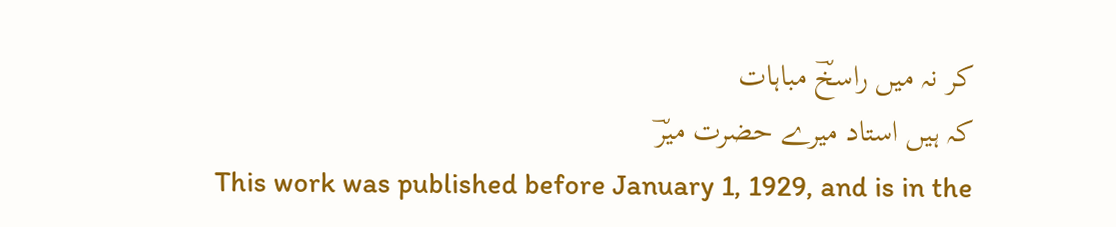کر نہ میں راسخؔ مباہات
کہ ہیں استاد میرے حضرت میرؔ
This work was published before January 1, 1929, and is in the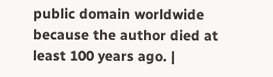public domain worldwide because the author died at least 100 years ago. |